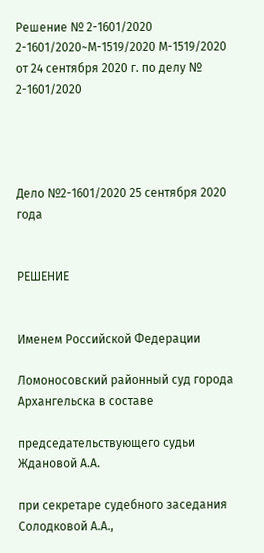Решение № 2-1601/2020 2-1601/2020~М-1519/2020 М-1519/2020 от 24 сентября 2020 г. по делу № 2-1601/2020




Дело №2-1601/2020 25 сентября 2020 года


РЕШЕНИЕ


Именем Российской Федерации

Ломоносовский районный суд города Архангельска в составе

председательствующего судьи Ждановой А.А.

при секретаре судебного заседания Солодковой А.А.,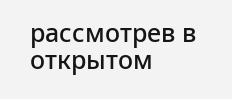рассмотрев в открытом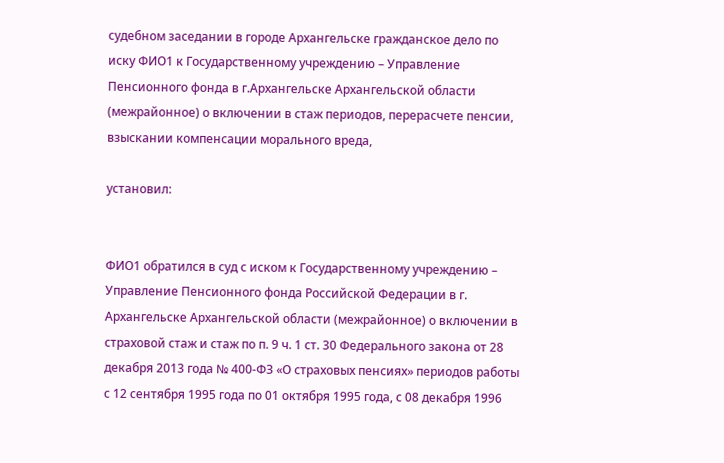судебном заседании в городе Архангельске гражданское дело по иску ФИО1 к Государственному учреждению – Управление Пенсионного фонда в г.Архангельске Архангельской области (межрайонное) о включении в стаж периодов, перерасчете пенсии, взыскании компенсации морального вреда,

установил:


ФИО1 обратился в суд с иском к Государственному учреждению – Управление Пенсионного фонда Российской Федерации в г. Архангельске Архангельской области (межрайонное) о включении в страховой стаж и стаж по п. 9 ч. 1 ст. 30 Федерального закона от 28 декабря 2013 года № 400-ФЗ «О страховых пенсиях» периодов работы с 12 сентября 1995 года по 01 октября 1995 года, с 08 декабря 1996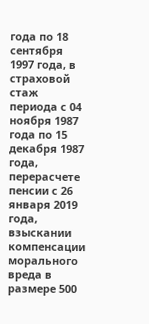года по 18 сентября 1997 года, в страховой стаж периода с 04 ноября 1987 года по 15 декабря 1987 года, перерасчете пенсии с 26 января 2019 года, взыскании компенсации морального вреда в размере 500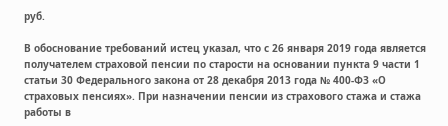руб.

В обоснование требований истец указал, что с 26 января 2019 года является получателем страховой пенсии по старости на основании пункта 9 части 1 статьи 30 Федерального закона от 28 декабря 2013 года № 400-ФЗ «О страховых пенсиях». При назначении пенсии из страхового стажа и стажа работы в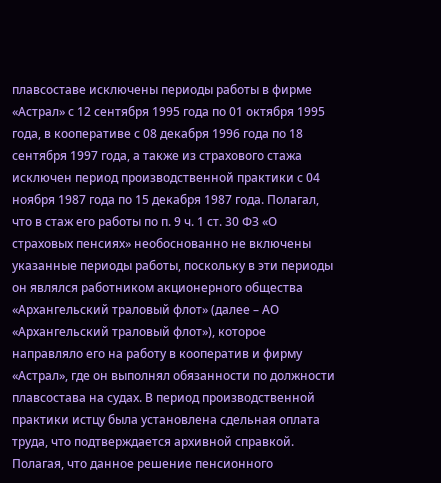плавсоставе исключены периоды работы в фирме «Астрал» с 12 сентября 1995 года по 01 октября 1995 года, в кооперативе с 08 декабря 1996 года по 18 сентября 1997 года, а также из страхового стажа исключен период производственной практики с 04 ноября 1987 года по 15 декабря 1987 года. Полагал, что в стаж его работы по п. 9 ч. 1 ст. 30 ФЗ «О страховых пенсиях» необоснованно не включены указанные периоды работы, поскольку в эти периоды он являлся работником акционерного общества «Архангельский траловый флот» (далее – АО «Архангельский траловый флот»), которое направляло его на работу в кооператив и фирму «Астрал», где он выполнял обязанности по должности плавсостава на судах. В период производственной практики истцу была установлена сдельная оплата труда, что подтверждается архивной справкой. Полагая, что данное решение пенсионного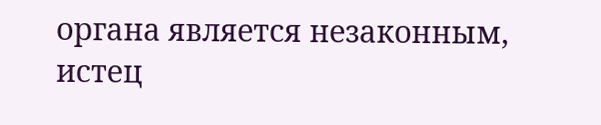органа является незаконным, истец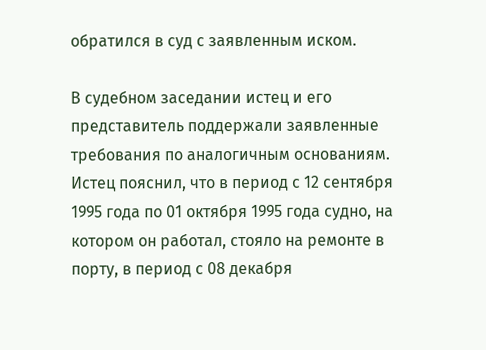обратился в суд с заявленным иском.

В судебном заседании истец и его представитель поддержали заявленные требования по аналогичным основаниям. Истец пояснил, что в период с 12 сентября 1995 года по 01 октября 1995 года судно, на котором он работал, стояло на ремонте в порту, в период с 08 декабря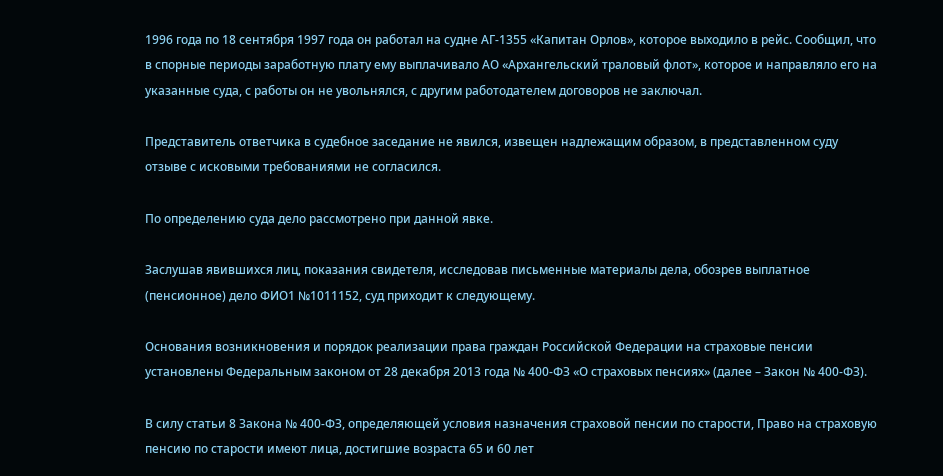1996 года по 18 сентября 1997 года он работал на судне АГ-1355 «Капитан Орлов», которое выходило в рейс. Сообщил, что в спорные периоды заработную плату ему выплачивало АО «Архангельский траловый флот», которое и направляло его на указанные суда, с работы он не увольнялся, с другим работодателем договоров не заключал.

Представитель ответчика в судебное заседание не явился, извещен надлежащим образом, в представленном суду отзыве с исковыми требованиями не согласился.

По определению суда дело рассмотрено при данной явке.

Заслушав явившихся лиц, показания свидетеля, исследовав письменные материалы дела, обозрев выплатное (пенсионное) дело ФИО1 №1011152, суд приходит к следующему.

Основания возникновения и порядок реализации права граждан Российской Федерации на страховые пенсии установлены Федеральным законом от 28 декабря 2013 года № 400-ФЗ «О страховых пенсиях» (далее – Закон № 400-ФЗ).

В силу статьи 8 Закона № 400-ФЗ, определяющей условия назначения страховой пенсии по старости, Право на страховую пенсию по старости имеют лица, достигшие возраста 65 и 60 лет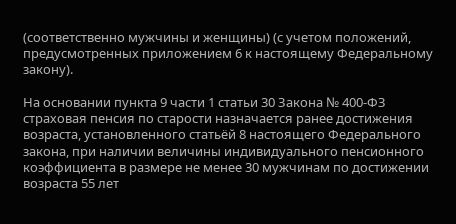(соответственно мужчины и женщины) (с учетом положений, предусмотренных приложением 6 к настоящему Федеральному закону).

На основании пункта 9 части 1 статьи 30 Закона № 400-ФЗ страховая пенсия по старости назначается ранее достижения возраста, установленного статьёй 8 настоящего Федерального закона, при наличии величины индивидуального пенсионного коэффициента в размере не менее 30 мужчинам по достижении возраста 55 лет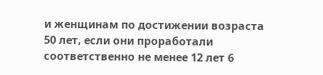и женщинам по достижении возраста 50 лет, если они проработали соответственно не менее 12 лет 6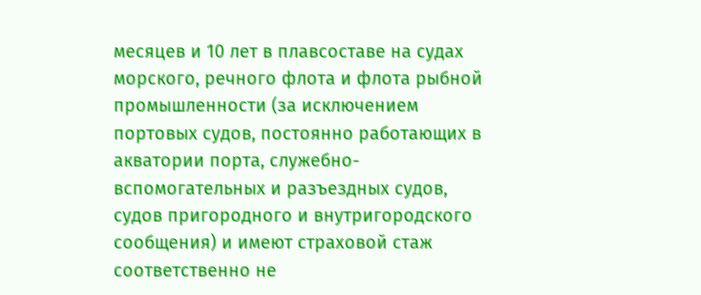месяцев и 10 лет в плавсоставе на судах морского, речного флота и флота рыбной промышленности (за исключением портовых судов, постоянно работающих в акватории порта, служебно-вспомогательных и разъездных судов, судов пригородного и внутригородского сообщения) и имеют страховой стаж соответственно не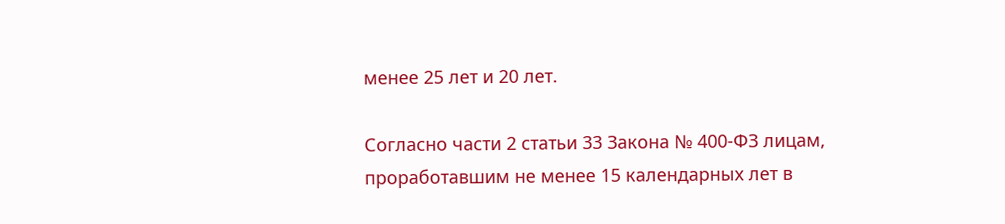менее 25 лет и 20 лет.

Согласно части 2 статьи 33 Закона № 400-ФЗ лицам, проработавшим не менее 15 календарных лет в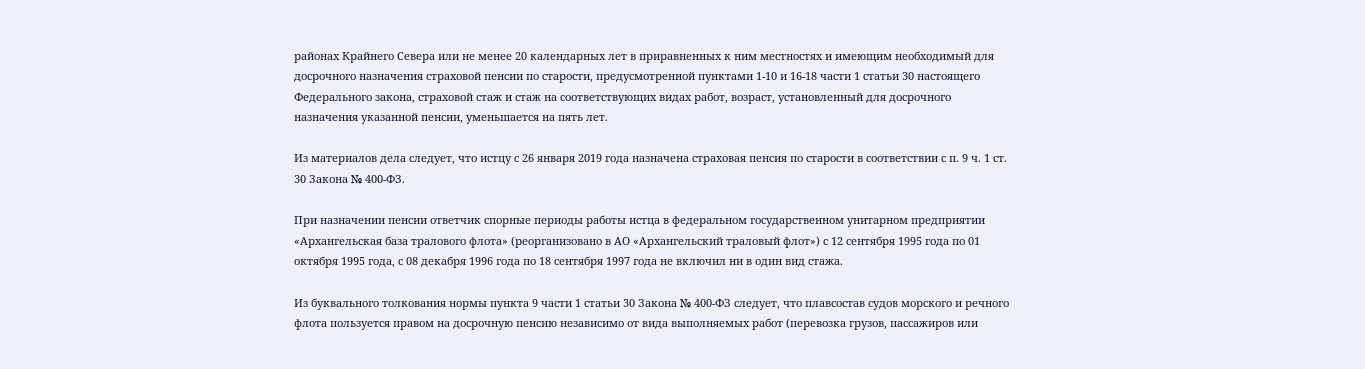районах Крайнего Севера или не менее 20 календарных лет в приравненных к ним местностях и имеющим необходимый для досрочного назначения страховой пенсии по старости, предусмотренной пунктами 1-10 и 16-18 части 1 статьи 30 настоящего Федерального закона, страховой стаж и стаж на соответствующих видах работ, возраст, установленный для досрочного назначения указанной пенсии, уменьшается на пять лет.

Из материалов дела следует, что истцу с 26 января 2019 года назначена страховая пенсия по старости в соответствии с п. 9 ч. 1 ст. 30 Закона № 400-ФЗ.

При назначении пенсии ответчик спорные периоды работы истца в федеральном государственном унитарном предприятии «Архангельская база тралового флота» (реорганизовано в АО «Архангельский траловый флот») с 12 сентября 1995 года по 01 октября 1995 года, с 08 декабря 1996 года по 18 сентября 1997 года не включил ни в один вид стажа.

Из буквального толкования нормы пункта 9 части 1 статьи 30 Закона № 400-ФЗ следует, что плавсостав судов морского и речного флота пользуется правом на досрочную пенсию независимо от вида выполняемых работ (перевозка грузов, пассажиров или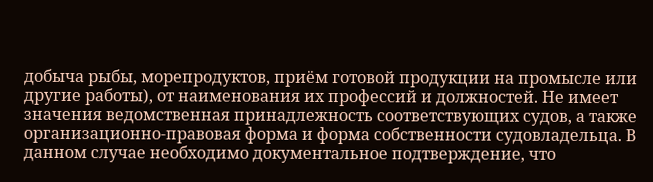добыча рыбы, морепродуктов, приём готовой продукции на промысле или другие работы), от наименования их профессий и должностей. Не имеет значения ведомственная принадлежность соответствующих судов, а также организационно-правовая форма и форма собственности судовладельца. В данном случае необходимо документальное подтверждение, что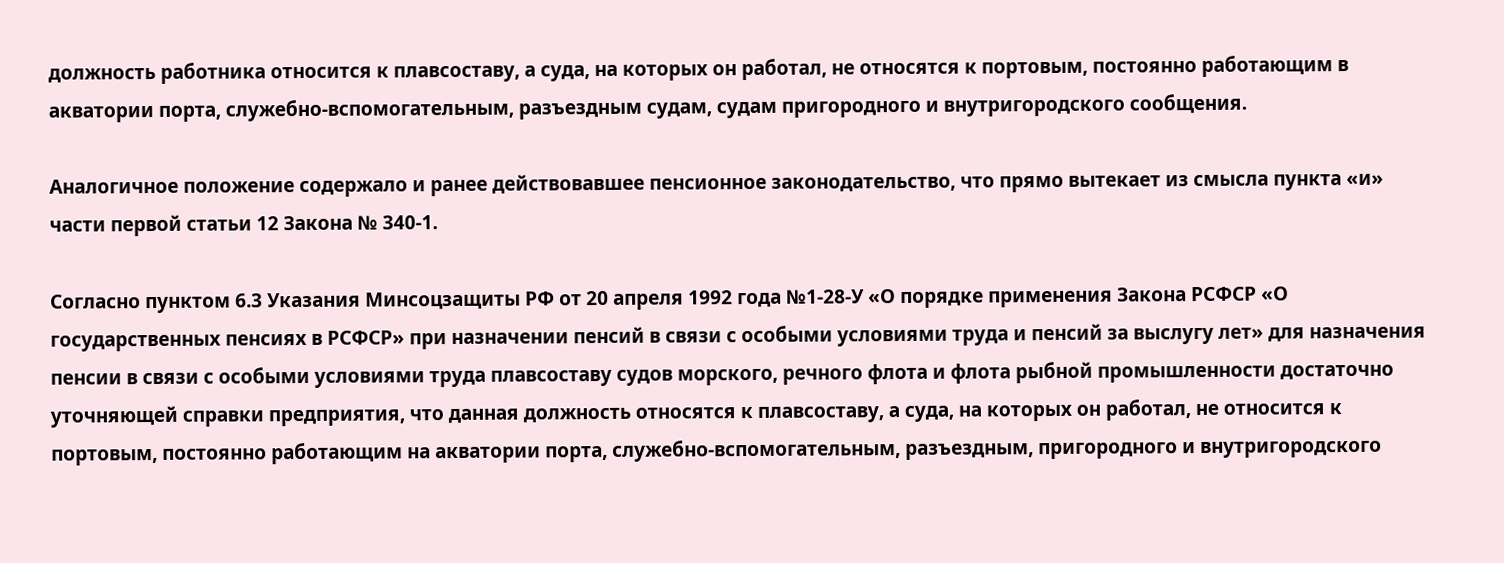должность работника относится к плавсоставу, а суда, на которых он работал, не относятся к портовым, постоянно работающим в акватории порта, служебно-вспомогательным, разъездным судам, судам пригородного и внутригородского сообщения.

Аналогичное положение содержало и ранее действовавшее пенсионное законодательство, что прямо вытекает из смысла пункта «и» части первой статьи 12 Закона № 340-1.

Согласно пунктом 6.3 Указания Минсоцзащиты РФ от 20 апреля 1992 года №1-28-У «О порядке применения Закона РСФСР «О государственных пенсиях в РСФСР» при назначении пенсий в связи с особыми условиями труда и пенсий за выслугу лет» для назначения пенсии в связи с особыми условиями труда плавсоставу судов морского, речного флота и флота рыбной промышленности достаточно уточняющей справки предприятия, что данная должность относятся к плавсоставу, а суда, на которых он работал, не относится к портовым, постоянно работающим на акватории порта, служебно-вспомогательным, разъездным, пригородного и внутригородского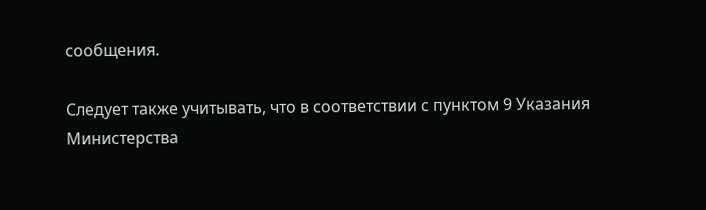сообщения.

Следует также учитывать, что в соответствии с пунктом 9 Указания Министерства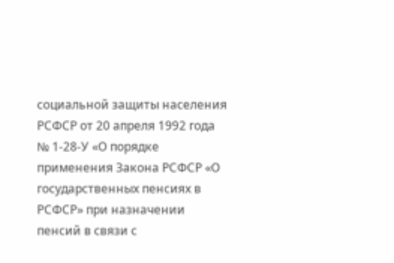социальной защиты населения РСФСР от 20 апреля 1992 года № 1-28-У «О порядке применения Закона РСФСР «О государственных пенсиях в РСФСР» при назначении пенсий в связи с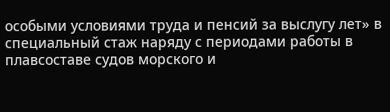особыми условиями труда и пенсий за выслугу лет» в специальный стаж наряду с периодами работы в плавсоставе судов морского и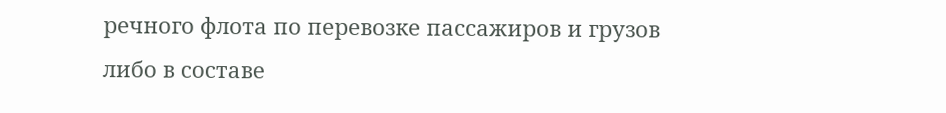речного флота по перевозке пассажиров и грузов либо в составе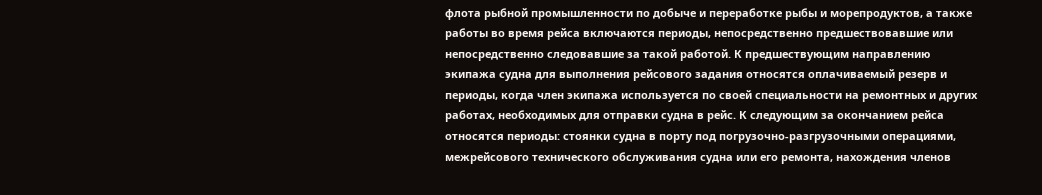флота рыбной промышленности по добыче и переработке рыбы и морепродуктов, а также работы во время рейса включаются периоды, непосредственно предшествовавшие или непосредственно следовавшие за такой работой. К предшествующим направлению экипажа судна для выполнения рейсового задания относятся оплачиваемый резерв и периоды, когда член экипажа используется по своей специальности на ремонтных и других работах, необходимых для отправки судна в рейс. К следующим за окончанием рейса относятся периоды: стоянки судна в порту под погрузочно-разгрузочными операциями, межрейсового технического обслуживания судна или его ремонта, нахождения членов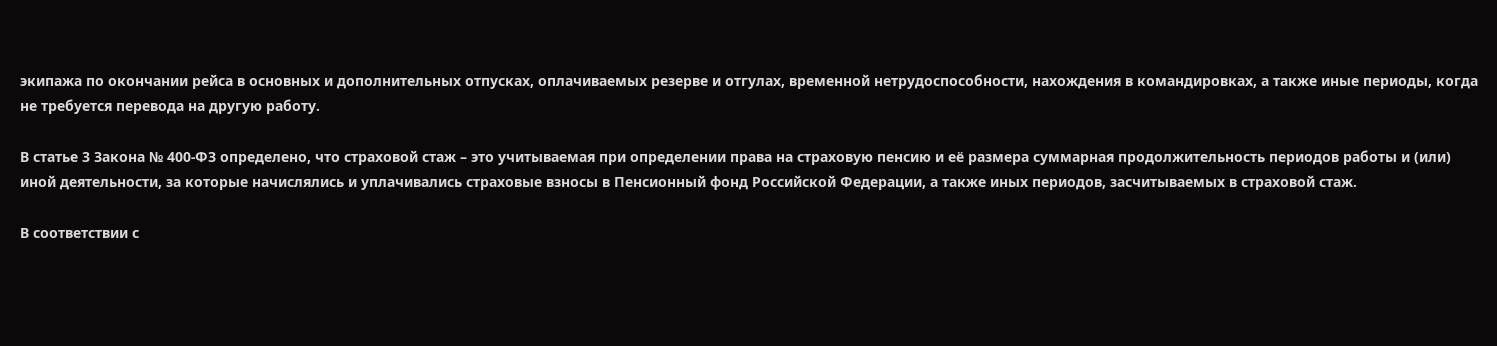экипажа по окончании рейса в основных и дополнительных отпусках, оплачиваемых резерве и отгулах, временной нетрудоспособности, нахождения в командировках, а также иные периоды, когда не требуется перевода на другую работу.

В статье 3 Закона № 400-ФЗ определено, что страховой стаж – это учитываемая при определении права на страховую пенсию и её размера суммарная продолжительность периодов работы и (или) иной деятельности, за которые начислялись и уплачивались страховые взносы в Пенсионный фонд Российской Федерации, а также иных периодов, засчитываемых в страховой стаж.

В соответствии с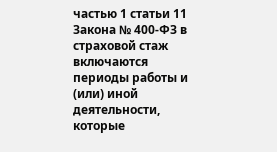частью 1 статьи 11 Закона № 400-ФЗ в страховой стаж включаются периоды работы и (или) иной деятельности, которые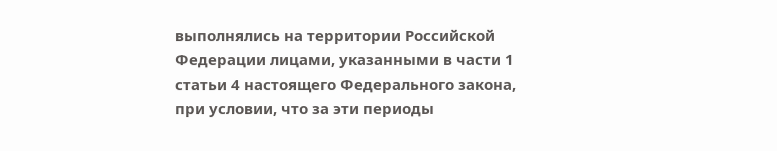выполнялись на территории Российской Федерации лицами, указанными в части 1 статьи 4 настоящего Федерального закона, при условии, что за эти периоды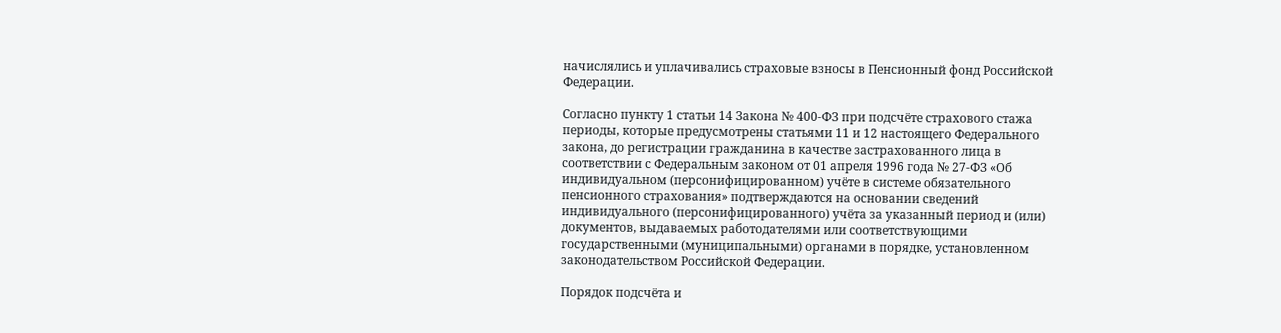начислялись и уплачивались страховые взносы в Пенсионный фонд Российской Федерации.

Согласно пункту 1 статьи 14 Закона № 400-ФЗ при подсчёте страхового стажа периоды, которые предусмотрены статьями 11 и 12 настоящего Федерального закона, до регистрации гражданина в качестве застрахованного лица в соответствии с Федеральным законом от 01 апреля 1996 года № 27-ФЗ «Об индивидуальном (персонифицированном) учёте в системе обязательного пенсионного страхования» подтверждаются на основании сведений индивидуального (персонифицированного) учёта за указанный период и (или) документов, выдаваемых работодателями или соответствующими государственными (муниципальными) органами в порядке, установленном законодательством Российской Федерации.

Порядок подсчёта и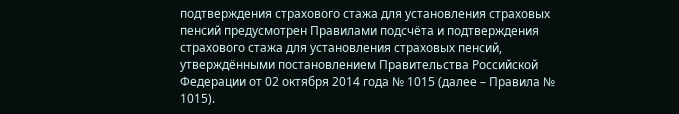подтверждения страхового стажа для установления страховых пенсий предусмотрен Правилами подсчёта и подтверждения страхового стажа для установления страховых пенсий, утверждёнными постановлением Правительства Российской Федерации от 02 октября 2014 года № 1015 (далее – Правила № 1015).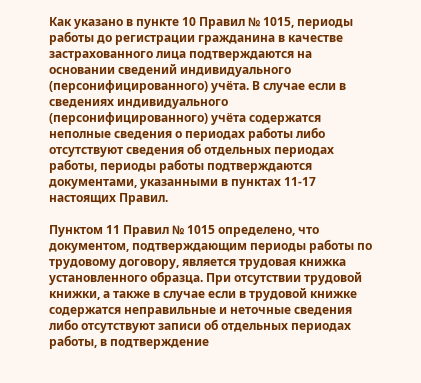Как указано в пункте 10 Правил № 1015, периоды работы до регистрации гражданина в качестве застрахованного лица подтверждаются на основании сведений индивидуального (персонифицированного) учёта. В случае если в сведениях индивидуального (персонифицированного) учёта содержатся неполные сведения о периодах работы либо отсутствуют сведения об отдельных периодах работы, периоды работы подтверждаются документами, указанными в пунктах 11-17 настоящих Правил.

Пунктом 11 Правил № 1015 определено, что документом, подтверждающим периоды работы по трудовому договору, является трудовая книжка установленного образца. При отсутствии трудовой книжки, а также в случае если в трудовой книжке содержатся неправильные и неточные сведения либо отсутствуют записи об отдельных периодах работы, в подтверждение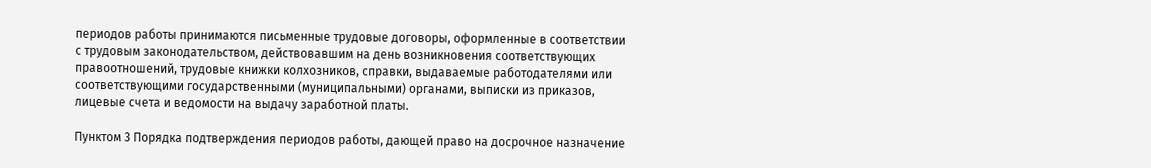периодов работы принимаются письменные трудовые договоры, оформленные в соответствии с трудовым законодательством, действовавшим на день возникновения соответствующих правоотношений, трудовые книжки колхозников, справки, выдаваемые работодателями или соответствующими государственными (муниципальными) органами, выписки из приказов, лицевые счета и ведомости на выдачу заработной платы.

Пунктом 3 Порядка подтверждения периодов работы, дающей право на досрочное назначение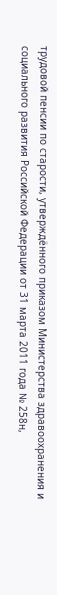трудовой пенсии по старости, утверждённого приказом Министерства здравоохранения и социального развития Российской Федерации от 31 марта 2011 года № 258н,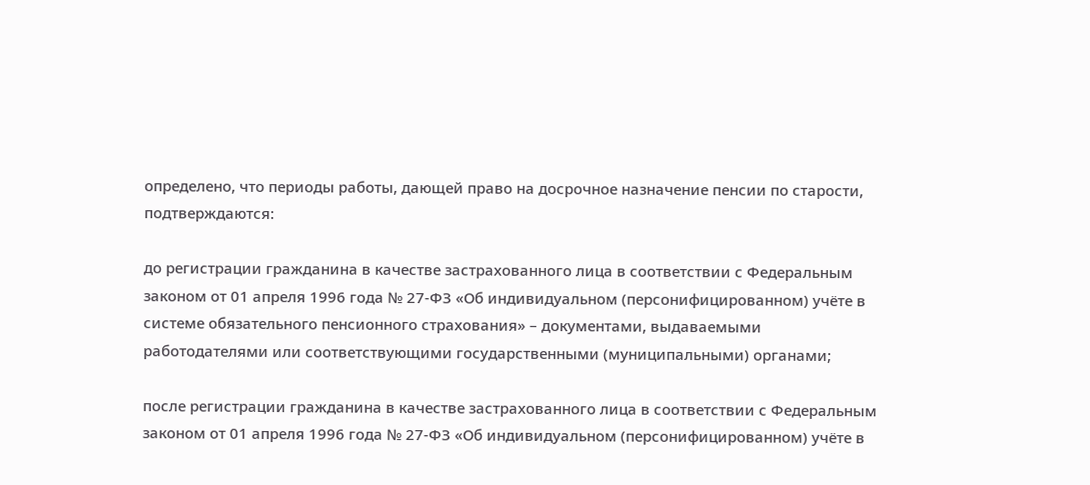определено, что периоды работы, дающей право на досрочное назначение пенсии по старости, подтверждаются:

до регистрации гражданина в качестве застрахованного лица в соответствии с Федеральным законом от 01 апреля 1996 года № 27-ФЗ «Об индивидуальном (персонифицированном) учёте в системе обязательного пенсионного страхования» – документами, выдаваемыми работодателями или соответствующими государственными (муниципальными) органами;

после регистрации гражданина в качестве застрахованного лица в соответствии с Федеральным законом от 01 апреля 1996 года № 27-ФЗ «Об индивидуальном (персонифицированном) учёте в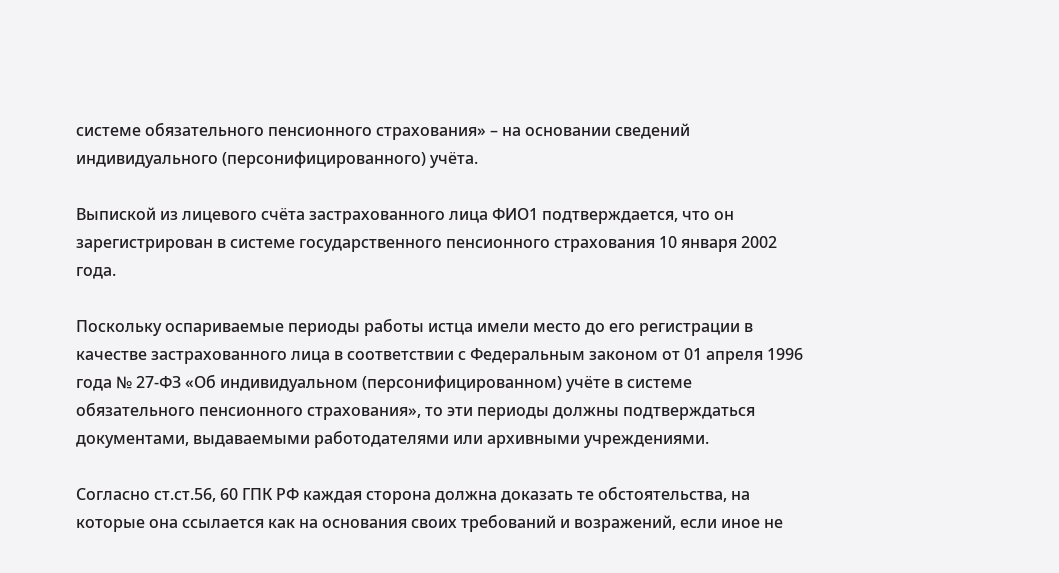системе обязательного пенсионного страхования» – на основании сведений индивидуального (персонифицированного) учёта.

Выпиской из лицевого счёта застрахованного лица ФИО1 подтверждается, что он зарегистрирован в системе государственного пенсионного страхования 10 января 2002 года.

Поскольку оспариваемые периоды работы истца имели место до его регистрации в качестве застрахованного лица в соответствии с Федеральным законом от 01 апреля 1996 года № 27-ФЗ «Об индивидуальном (персонифицированном) учёте в системе обязательного пенсионного страхования», то эти периоды должны подтверждаться документами, выдаваемыми работодателями или архивными учреждениями.

Согласно ст.ст.56, 60 ГПК РФ каждая сторона должна доказать те обстоятельства, на которые она ссылается как на основания своих требований и возражений, если иное не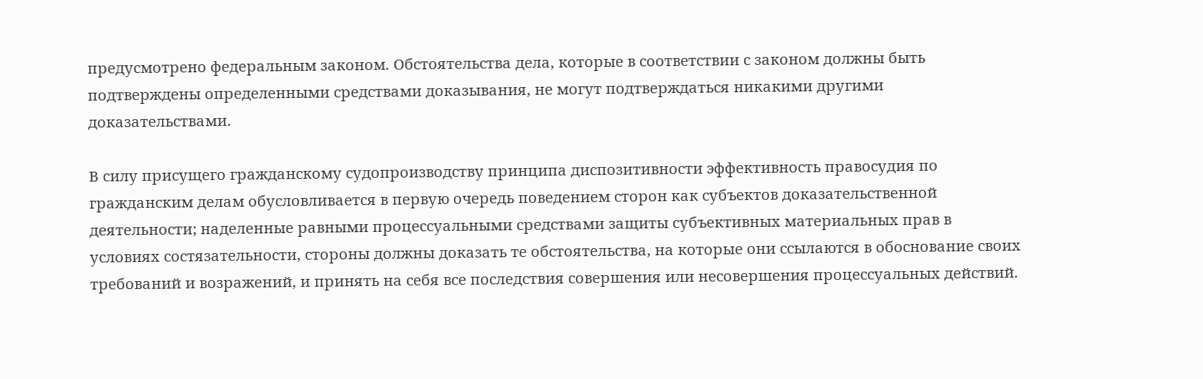предусмотрено федеральным законом. Обстоятельства дела, которые в соответствии с законом должны быть подтверждены определенными средствами доказывания, не могут подтверждаться никакими другими доказательствами.

В силу присущего гражданскому судопроизводству принципа диспозитивности эффективность правосудия по гражданским делам обусловливается в первую очередь поведением сторон как субъектов доказательственной деятельности; наделенные равными процессуальными средствами защиты субъективных материальных прав в условиях состязательности, стороны должны доказать те обстоятельства, на которые они ссылаются в обоснование своих требований и возражений, и принять на себя все последствия совершения или несовершения процессуальных действий.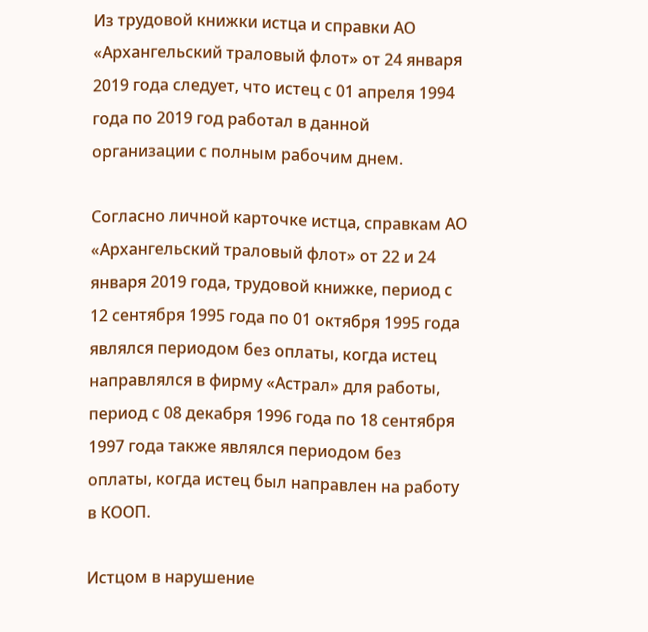Из трудовой книжки истца и справки АО «Архангельский траловый флот» от 24 января 2019 года следует, что истец с 01 апреля 1994 года по 2019 год работал в данной организации с полным рабочим днем.

Согласно личной карточке истца, справкам АО «Архангельский траловый флот» от 22 и 24 января 2019 года, трудовой книжке, период с 12 сентября 1995 года по 01 октября 1995 года являлся периодом без оплаты, когда истец направлялся в фирму «Астрал» для работы, период с 08 декабря 1996 года по 18 сентября 1997 года также являлся периодом без оплаты, когда истец был направлен на работу в КООП.

Истцом в нарушение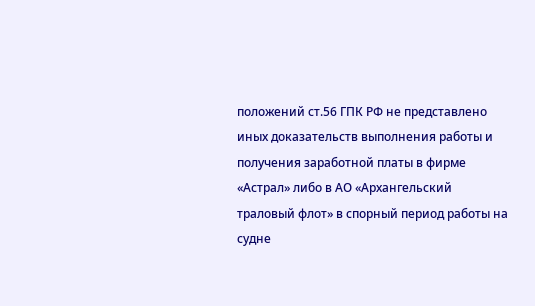положений ст.56 ГПК РФ не представлено иных доказательств выполнения работы и получения заработной платы в фирме «Астрал» либо в АО «Архангельский траловый флот» в спорный период работы на судне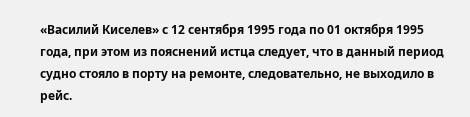«Василий Киселев» с 12 сентября 1995 года по 01 октября 1995 года, при этом из пояснений истца следует, что в данный период судно стояло в порту на ремонте, следовательно, не выходило в рейс.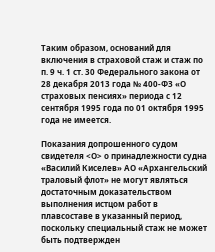Таким образом, оснований для включения в страховой стаж и стаж по п. 9 ч. 1 ст. 30 Федерального закона от 28 декабря 2013 года № 400-ФЗ «О страховых пенсиях» периода с 12 сентября 1995 года по 01 октября 1995 года не имеется.

Показания допрошенного судом свидетеля <О> о принадлежности судна «Василий Киселев» АО «Архангельский траловый флот» не могут являться достаточным доказательством выполнения истцом работ в плавсоставе в указанный период, поскольку специальный стаж не может быть подтвержден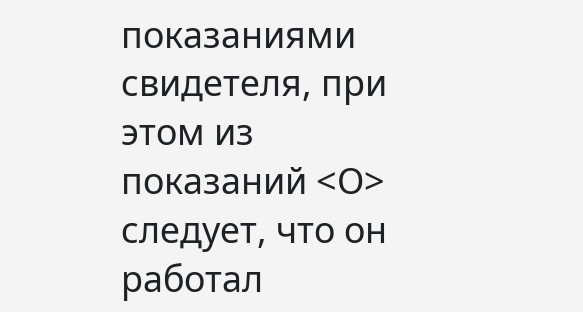показаниями свидетеля, при этом из показаний <О> следует, что он работал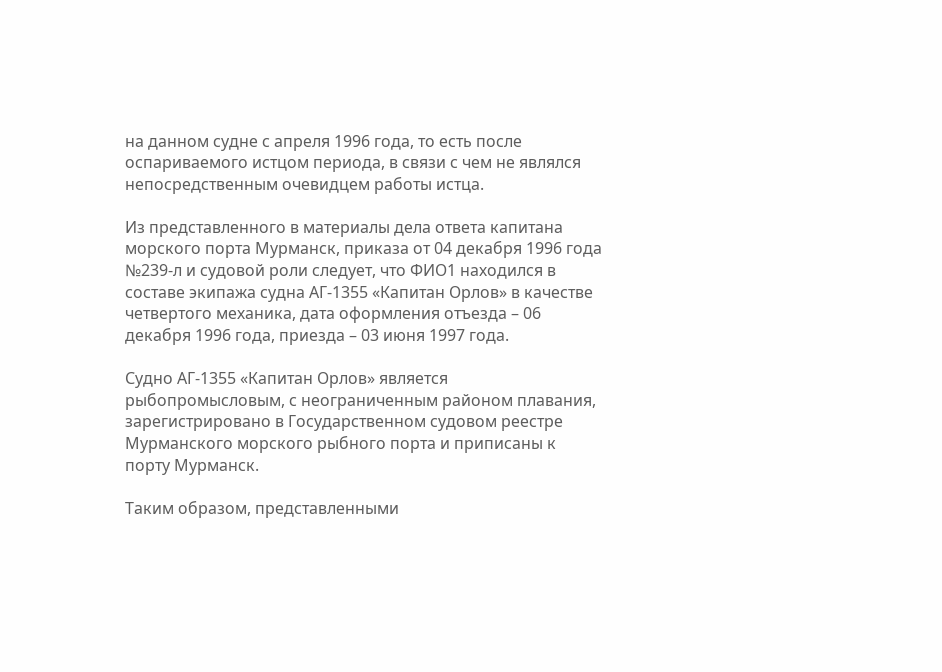на данном судне с апреля 1996 года, то есть после оспариваемого истцом периода, в связи с чем не являлся непосредственным очевидцем работы истца.

Из представленного в материалы дела ответа капитана морского порта Мурманск, приказа от 04 декабря 1996 года №239-л и судовой роли следует, что ФИО1 находился в составе экипажа судна АГ-1355 «Капитан Орлов» в качестве четвертого механика, дата оформления отъезда – 06 декабря 1996 года, приезда – 03 июня 1997 года.

Судно АГ-1355 «Капитан Орлов» является рыбопромысловым, с неограниченным районом плавания, зарегистрировано в Государственном судовом реестре Мурманского морского рыбного порта и приписаны к порту Мурманск.

Таким образом, представленными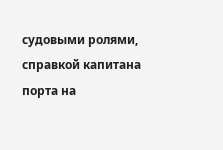судовыми ролями, справкой капитана порта на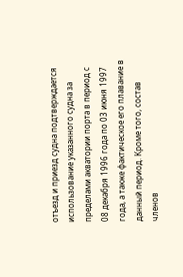отъезд и приезд судна подтверждается использование указанного судна за пределами акватории порта в период с 08 декабря 1996 года по 03 июня 1997 года, а также фактическое его плавание в данный период. Кроме того, состав членов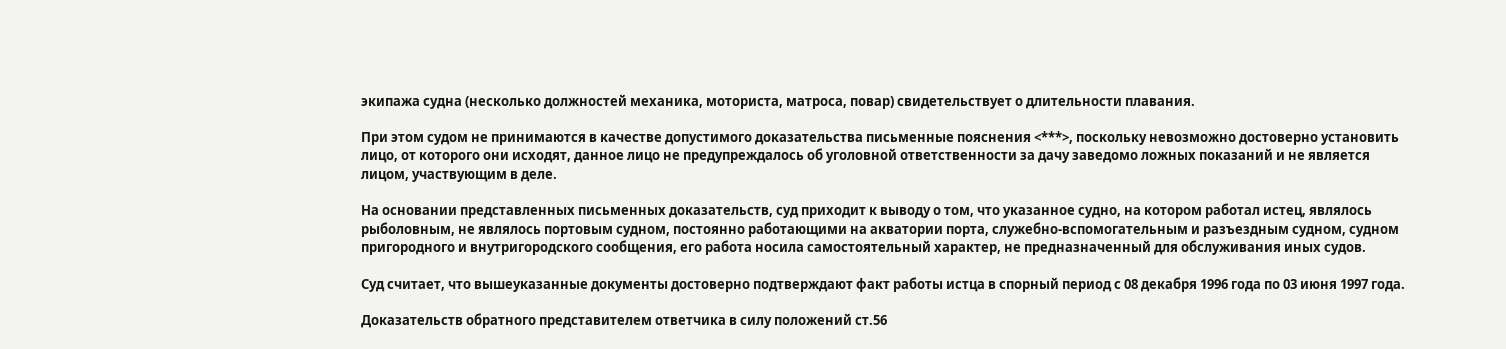экипажа судна (несколько должностей механика, моториста, матроса, повар) свидетельствует о длительности плавания.

При этом судом не принимаются в качестве допустимого доказательства письменные пояснения <***>, поскольку невозможно достоверно установить лицо, от которого они исходят, данное лицо не предупреждалось об уголовной ответственности за дачу заведомо ложных показаний и не является лицом, участвующим в деле.

На основании представленных письменных доказательств, суд приходит к выводу о том, что указанное судно, на котором работал истец, являлось рыболовным, не являлось портовым судном, постоянно работающими на акватории порта, служебно-вспомогательным и разъездным судном, судном пригородного и внутригородского сообщения, его работа носила самостоятельный характер, не предназначенный для обслуживания иных судов.

Суд считает, что вышеуказанные документы достоверно подтверждают факт работы истца в спорный период с 08 декабря 1996 года по 03 июня 1997 года.

Доказательств обратного представителем ответчика в силу положений ст.56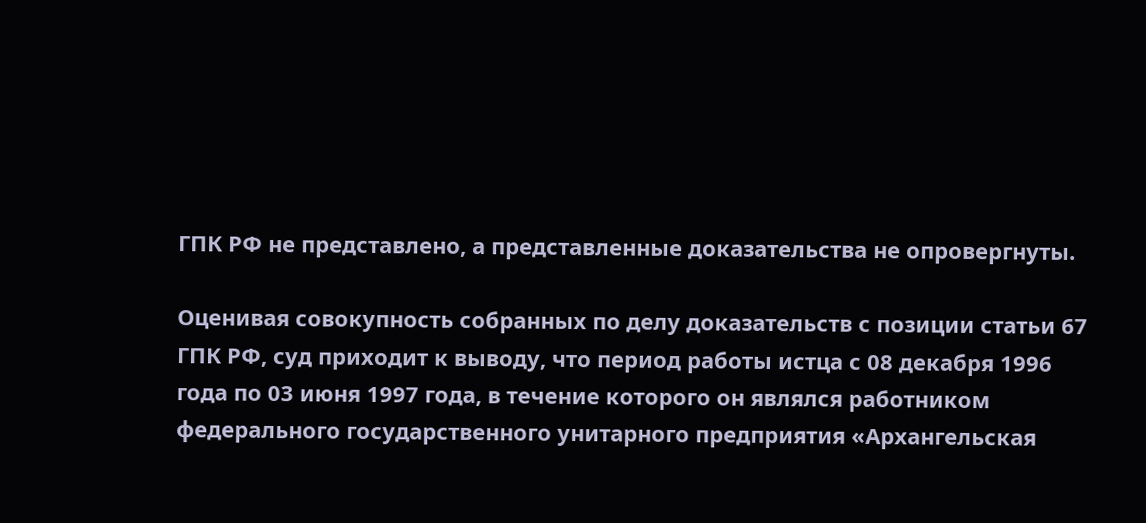ГПК РФ не представлено, а представленные доказательства не опровергнуты.

Оценивая совокупность собранных по делу доказательств с позиции статьи 67 ГПК РФ, суд приходит к выводу, что период работы истца с 08 декабря 1996 года по 03 июня 1997 года, в течение которого он являлся работником федерального государственного унитарного предприятия «Архангельская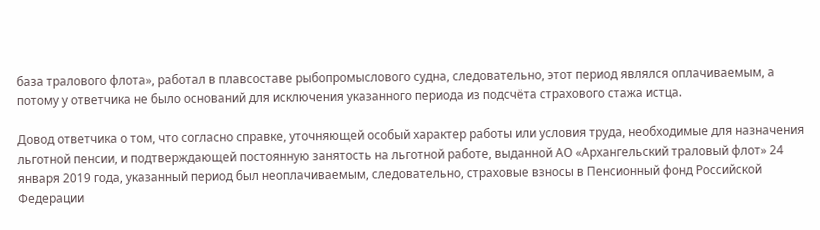база тралового флота», работал в плавсоставе рыбопромыслового судна, следовательно, этот период являлся оплачиваемым, а потому у ответчика не было оснований для исключения указанного периода из подсчёта страхового стажа истца.

Довод ответчика о том, что согласно справке, уточняющей особый характер работы или условия труда, необходимые для назначения льготной пенсии, и подтверждающей постоянную занятость на льготной работе, выданной АО «Архангельский траловый флот» 24 января 2019 года, указанный период был неоплачиваемым, следовательно, страховые взносы в Пенсионный фонд Российской Федерации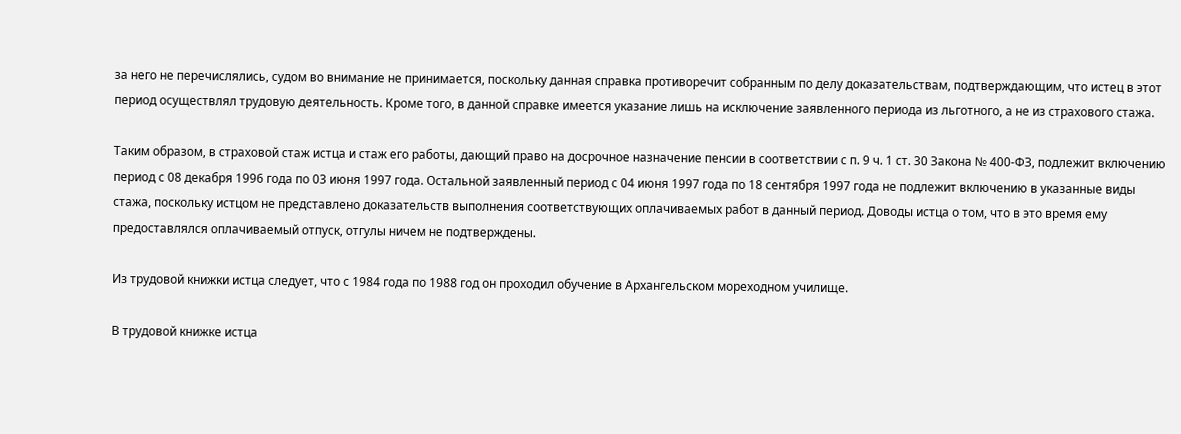за него не перечислялись, судом во внимание не принимается, поскольку данная справка противоречит собранным по делу доказательствам, подтверждающим, что истец в этот период осуществлял трудовую деятельность. Кроме того, в данной справке имеется указание лишь на исключение заявленного периода из льготного, а не из страхового стажа.

Таким образом, в страховой стаж истца и стаж его работы, дающий право на досрочное назначение пенсии в соответствии с п. 9 ч. 1 ст. 30 Закона № 400-ФЗ, подлежит включению период с 08 декабря 1996 года по 03 июня 1997 года. Остальной заявленный период с 04 июня 1997 года по 18 сентября 1997 года не подлежит включению в указанные виды стажа, поскольку истцом не представлено доказательств выполнения соответствующих оплачиваемых работ в данный период. Доводы истца о том, что в это время ему предоставлялся оплачиваемый отпуск, отгулы ничем не подтверждены.

Из трудовой книжки истца следует, что с 1984 года по 1988 год он проходил обучение в Архангельском мореходном училище.

В трудовой книжке истца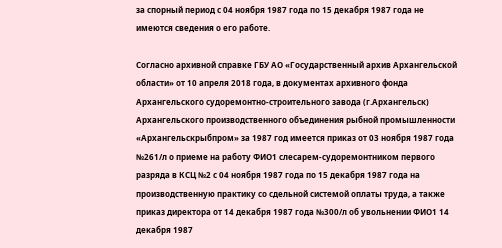за спорный период с 04 ноября 1987 года по 15 декабря 1987 года не имеются сведения о его работе.

Согласно архивной справке ГБУ АО «Государственный архив Архангельской области» от 10 апреля 2018 года, в документах архивного фонда Архангельского судоремонтно-строительного завода (г.Архангельск) Архангельского производственного объединения рыбной промышленности «Архангельскрыбпром» за 1987 год имеется приказ от 03 ноября 1987 года №261/л о приеме на работу ФИО1 слесарем-судоремонтником первого разряда в КСЦ №2 с 04 ноября 1987 года по 15 декабря 1987 года на производственную практику со сдельной системой оплаты труда, а также приказ директора от 14 декабря 1987 года №300/л об увольнении ФИО1 14 декабря 1987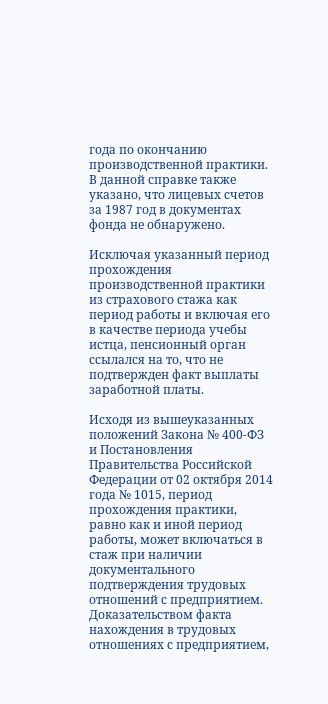года по окончанию производственной практики. В данной справке также указано, что лицевых счетов за 1987 год в документах фонда не обнаружено.

Исключая указанный период прохождения производственной практики из страхового стажа как период работы и включая его в качестве периода учебы истца, пенсионный орган ссылался на то, что не подтвержден факт выплаты заработной платы.

Исходя из вышеуказанных положений Закона № 400-ФЗ и Постановления Правительства Российской Федерации от 02 октября 2014 года № 1015, период прохождения практики, равно как и иной период работы, может включаться в стаж при наличии документального подтверждения трудовых отношений с предприятием. Доказательством факта нахождения в трудовых отношениях с предприятием,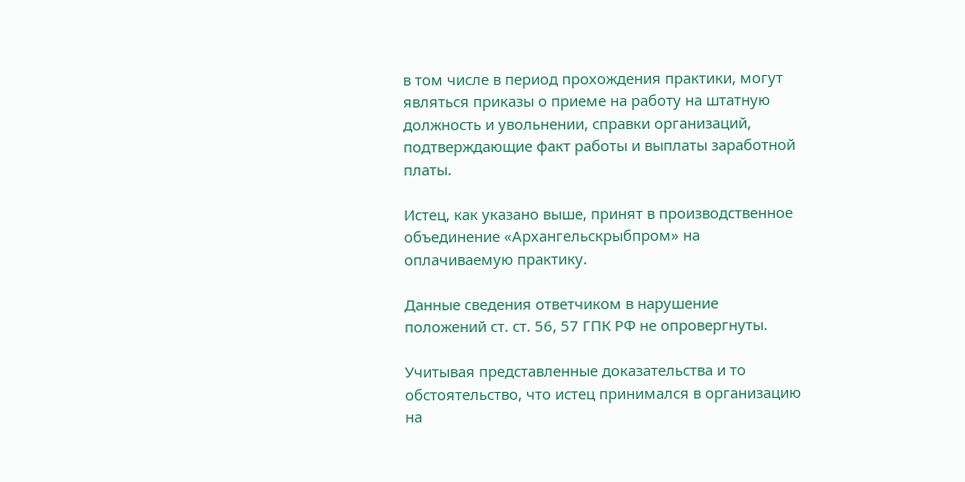в том числе в период прохождения практики, могут являться приказы о приеме на работу на штатную должность и увольнении, справки организаций, подтверждающие факт работы и выплаты заработной платы.

Истец, как указано выше, принят в производственное объединение «Архангельскрыбпром» на оплачиваемую практику.

Данные сведения ответчиком в нарушение положений ст. ст. 56, 57 ГПК РФ не опровергнуты.

Учитывая представленные доказательства и то обстоятельство, что истец принимался в организацию на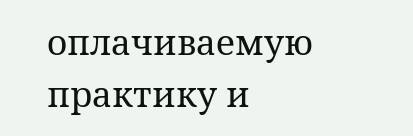оплачиваемую практику и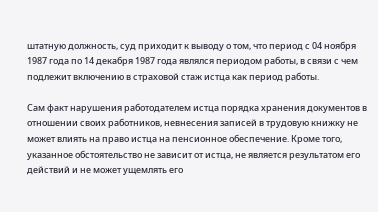штатную должность, суд приходит к выводу о том, что период с 04 ноября 1987 года по 14 декабря 1987 года являлся периодом работы, в связи с чем подлежит включению в страховой стаж истца как период работы.

Сам факт нарушения работодателем истца порядка хранения документов в отношении своих работников, невнесения записей в трудовую книжку не может влиять на право истца на пенсионное обеспечение. Кроме того, указанное обстоятельство не зависит от истца, не является результатом его действий и не может ущемлять его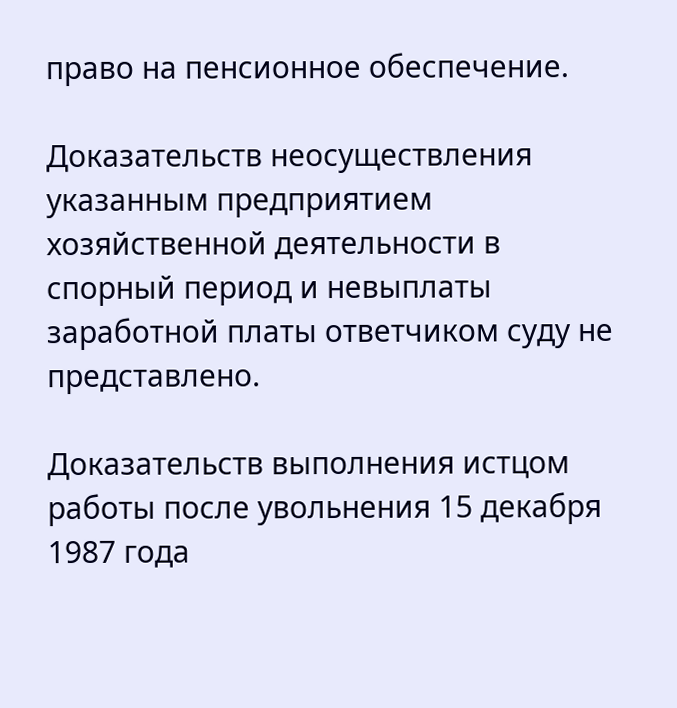право на пенсионное обеспечение.

Доказательств неосуществления указанным предприятием хозяйственной деятельности в спорный период и невыплаты заработной платы ответчиком суду не представлено.

Доказательств выполнения истцом работы после увольнения 15 декабря 1987 года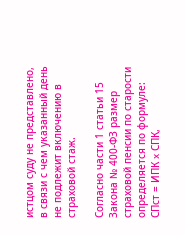истцом суду не представлено, в связи с чем указанный день не подлежит включению в страховой стаж.

Согласно части 1 статьи 15 Закона № 400-ФЗ размер страховой пенсии по старости определяется по формуле: СПст = ИПК x СПК,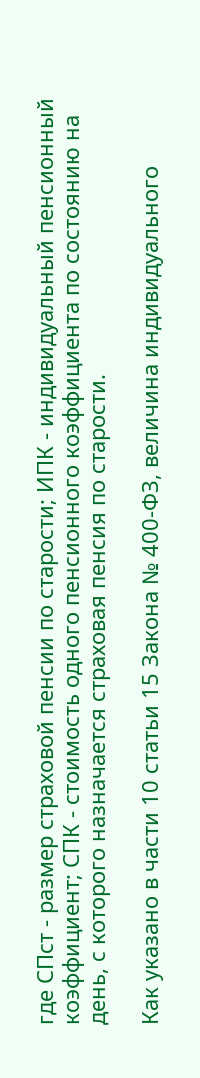где СПст - размер страховой пенсии по старости; ИПК - индивидуальный пенсионный коэффициент; СПК - стоимость одного пенсионного коэффициента по состоянию на день, с которого назначается страховая пенсия по старости.

Как указано в части 10 статьи 15 Закона № 400-ФЗ, величина индивидуального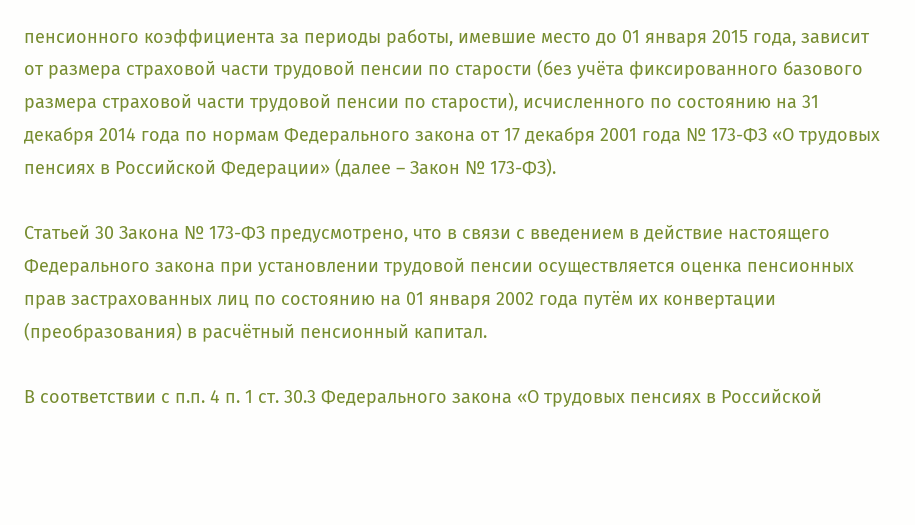пенсионного коэффициента за периоды работы, имевшие место до 01 января 2015 года, зависит от размера страховой части трудовой пенсии по старости (без учёта фиксированного базового размера страховой части трудовой пенсии по старости), исчисленного по состоянию на 31 декабря 2014 года по нормам Федерального закона от 17 декабря 2001 года № 173-ФЗ «О трудовых пенсиях в Российской Федерации» (далее – Закон № 173-ФЗ).

Статьей 30 Закона № 173-ФЗ предусмотрено, что в связи с введением в действие настоящего Федерального закона при установлении трудовой пенсии осуществляется оценка пенсионных прав застрахованных лиц по состоянию на 01 января 2002 года путём их конвертации (преобразования) в расчётный пенсионный капитал.

В соответствии с п.п. 4 п. 1 ст. 30.3 Федерального закона «О трудовых пенсиях в Российской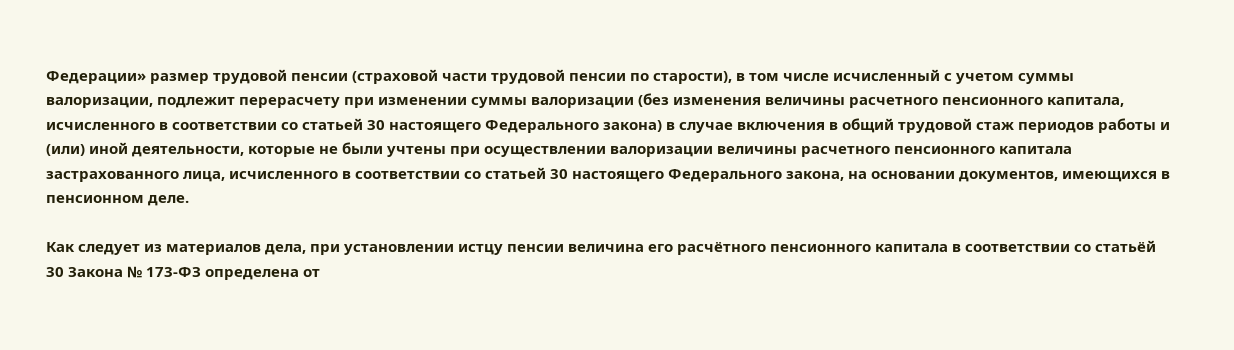Федерации» размер трудовой пенсии (страховой части трудовой пенсии по старости), в том числе исчисленный с учетом суммы валоризации, подлежит перерасчету при изменении суммы валоризации (без изменения величины расчетного пенсионного капитала, исчисленного в соответствии со статьей 30 настоящего Федерального закона) в случае включения в общий трудовой стаж периодов работы и (или) иной деятельности, которые не были учтены при осуществлении валоризации величины расчетного пенсионного капитала застрахованного лица, исчисленного в соответствии со статьей 30 настоящего Федерального закона, на основании документов, имеющихся в пенсионном деле.

Как следует из материалов дела, при установлении истцу пенсии величина его расчётного пенсионного капитала в соответствии со статьёй 30 Закона № 173-ФЗ определена от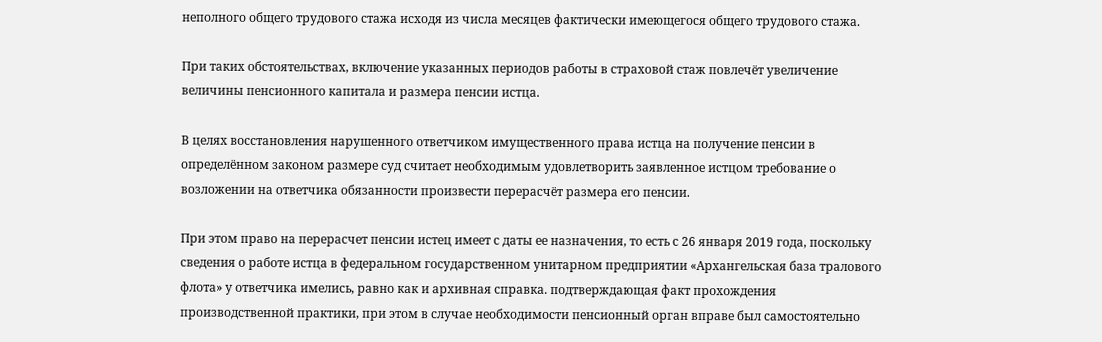неполного общего трудового стажа исходя из числа месяцев фактически имеющегося общего трудового стажа.

При таких обстоятельствах, включение указанных периодов работы в страховой стаж повлечёт увеличение величины пенсионного капитала и размера пенсии истца.

В целях восстановления нарушенного ответчиком имущественного права истца на получение пенсии в определённом законом размере суд считает необходимым удовлетворить заявленное истцом требование о возложении на ответчика обязанности произвести перерасчёт размера его пенсии.

При этом право на перерасчет пенсии истец имеет с даты ее назначения, то есть с 26 января 2019 года, поскольку сведения о работе истца в федеральном государственном унитарном предприятии «Архангельская база тралового флота» у ответчика имелись, равно как и архивная справка. подтверждающая факт прохождения производственной практики, при этом в случае необходимости пенсионный орган вправе был самостоятельно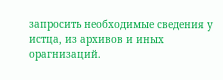запросить необходимые сведения у истца, из архивов и иных орагнизаций.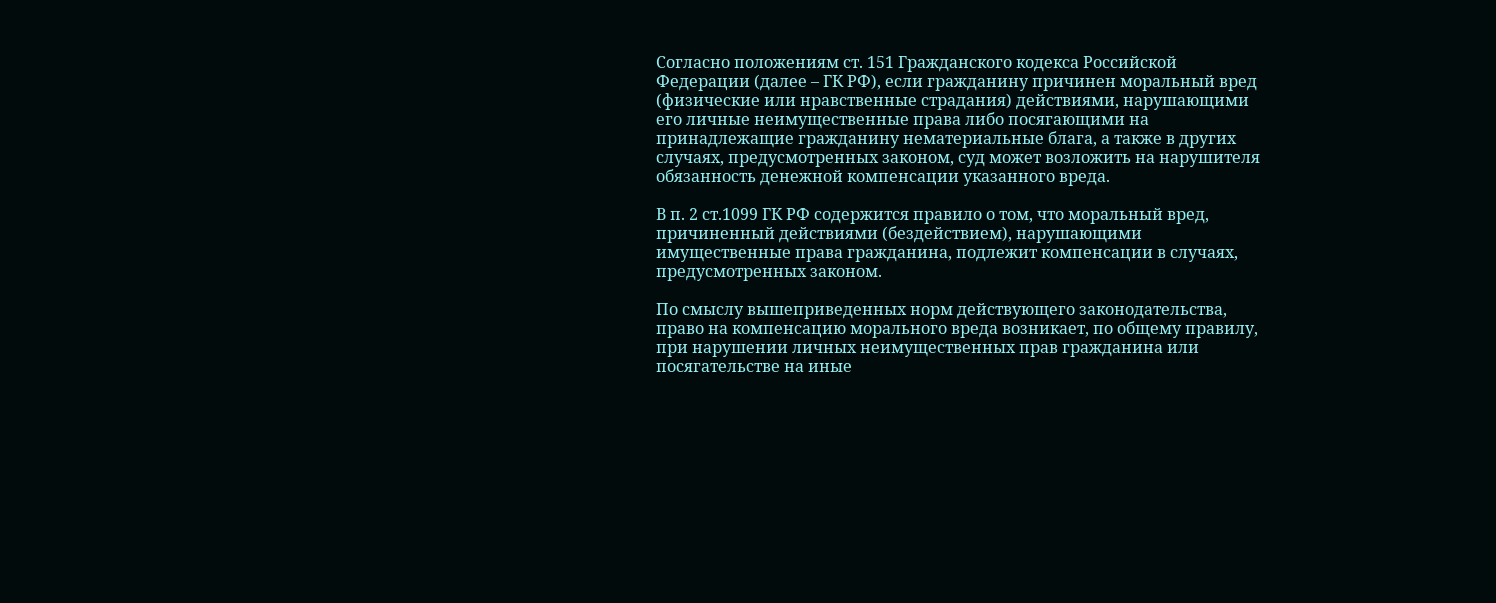Согласно положениям ст. 151 Гражданского кодекса Российской Федерации (далее – ГК РФ), если гражданину причинен моральный вред (физические или нравственные страдания) действиями, нарушающими его личные неимущественные права либо посягающими на принадлежащие гражданину нематериальные блага, а также в других случаях, предусмотренных законом, суд может возложить на нарушителя обязанность денежной компенсации указанного вреда.

В п. 2 ст.1099 ГК РФ содержится правило о том, что моральный вред, причиненный действиями (бездействием), нарушающими имущественные права гражданина, подлежит компенсации в случаях, предусмотренных законом.

По смыслу вышеприведенных норм действующего законодательства, право на компенсацию морального вреда возникает, по общему правилу, при нарушении личных неимущественных прав гражданина или посягательстве на иные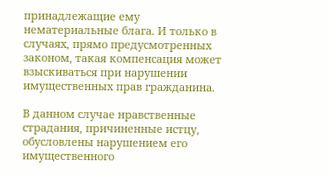принадлежащие ему нематериальные блага. И только в случаях, прямо предусмотренных законом, такая компенсация может взыскиваться при нарушении имущественных прав гражданина.

В данном случае нравственные страдания, причиненные истцу, обусловлены нарушением его имущественного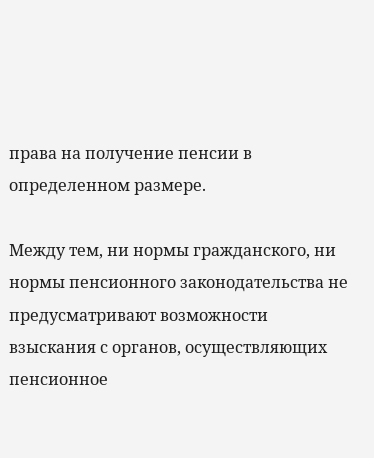права на получение пенсии в определенном размере.

Между тем, ни нормы гражданского, ни нормы пенсионного законодательства не предусматривают возможности взыскания с органов, осуществляющих пенсионное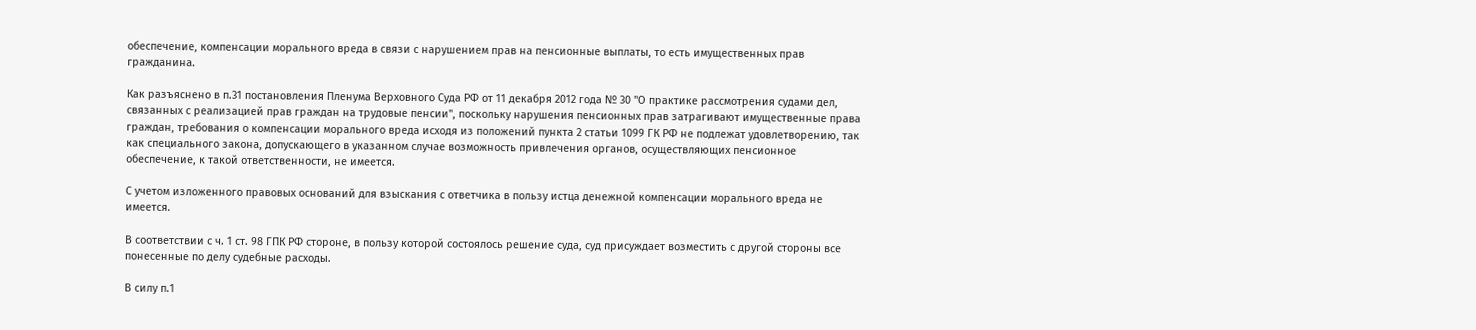обеспечение, компенсации морального вреда в связи с нарушением прав на пенсионные выплаты, то есть имущественных прав гражданина.

Как разъяснено в п.31 постановления Пленума Верховного Суда РФ от 11 декабря 2012 года № 30 "О практике рассмотрения судами дел, связанных с реализацией прав граждан на трудовые пенсии", поскольку нарушения пенсионных прав затрагивают имущественные права граждан, требования о компенсации морального вреда исходя из положений пункта 2 статьи 1099 ГК РФ не подлежат удовлетворению, так как специального закона, допускающего в указанном случае возможность привлечения органов, осуществляющих пенсионное обеспечение, к такой ответственности, не имеется.

С учетом изложенного правовых оснований для взыскания с ответчика в пользу истца денежной компенсации морального вреда не имеется.

В соответствии с ч. 1 ст. 98 ГПК РФ стороне, в пользу которой состоялось решение суда, суд присуждает возместить с другой стороны все понесенные по делу судебные расходы.

В силу п.1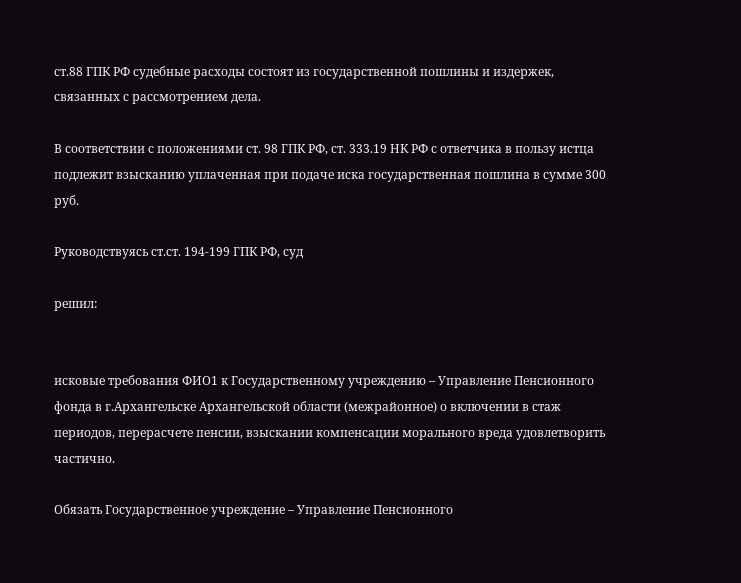ст.88 ГПК РФ судебные расходы состоят из государственной пошлины и издержек, связанных с рассмотрением дела.

В соответствии с положениями ст. 98 ГПК РФ, ст. 333.19 НК РФ с ответчика в пользу истца подлежит взысканию уплаченная при подаче иска государственная пошлина в сумме 300 руб.

Руководствуясь ст.ст. 194-199 ГПК РФ, суд

решил:


исковые требования ФИО1 к Государственному учреждению – Управление Пенсионного фонда в г.Архангельске Архангельской области (межрайонное) о включении в стаж периодов, перерасчете пенсии, взыскании компенсации морального вреда удовлетворить частично.

Обязать Государственное учреждение – Управление Пенсионного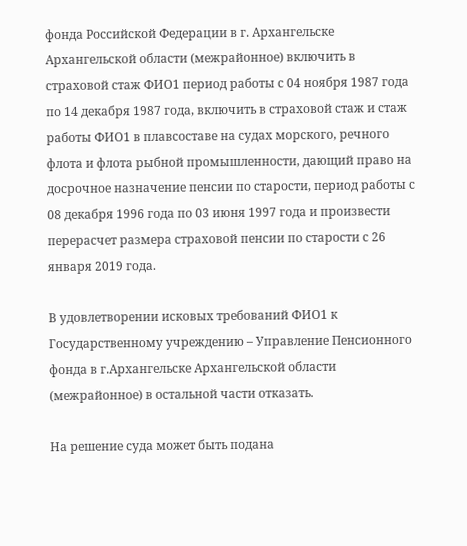фонда Российской Федерации в г. Архангельске Архангельской области (межрайонное) включить в страховой стаж ФИО1 период работы с 04 ноября 1987 года по 14 декабря 1987 года, включить в страховой стаж и стаж работы ФИО1 в плавсоставе на судах морского, речного флота и флота рыбной промышленности, дающий право на досрочное назначение пенсии по старости, период работы с 08 декабря 1996 года по 03 июня 1997 года и произвести перерасчет размера страховой пенсии по старости с 26 января 2019 года.

В удовлетворении исковых требований ФИО1 к Государственному учреждению – Управление Пенсионного фонда в г.Архангельске Архангельской области (межрайонное) в остальной части отказать.

На решение суда может быть подана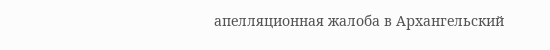апелляционная жалоба в Архангельский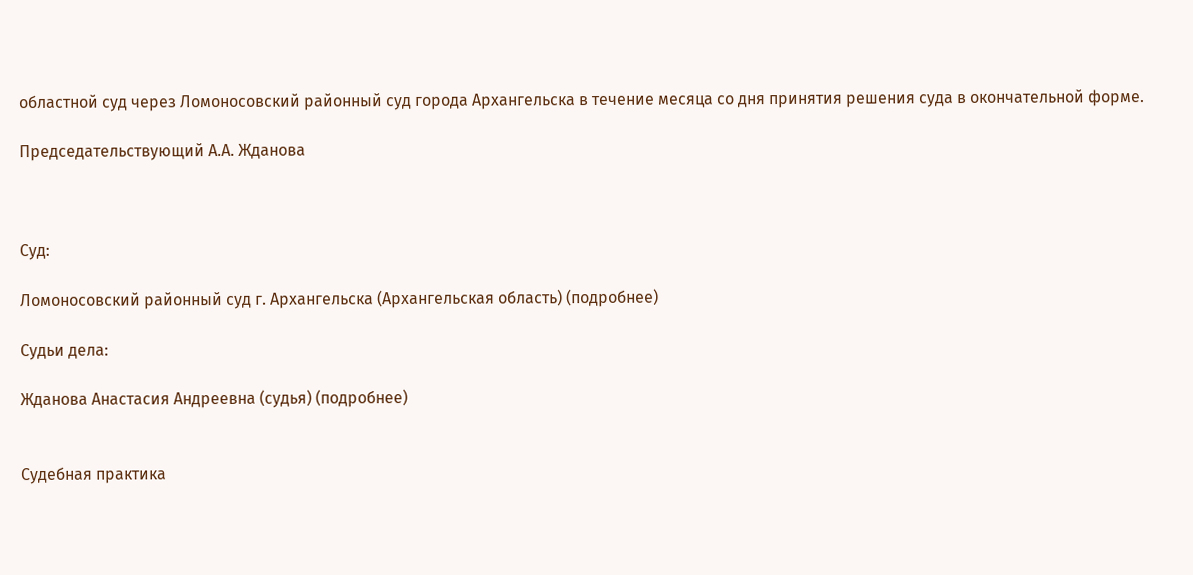областной суд через Ломоносовский районный суд города Архангельска в течение месяца со дня принятия решения суда в окончательной форме.

Председательствующий А.А. Жданова



Суд:

Ломоносовский районный суд г. Архангельска (Архангельская область) (подробнее)

Судьи дела:

Жданова Анастасия Андреевна (судья) (подробнее)


Судебная практика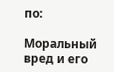по:

Моральный вред и его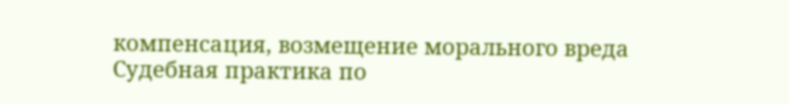компенсация, возмещение морального вреда
Судебная практика по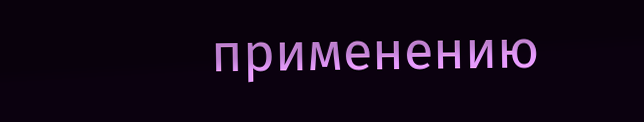применению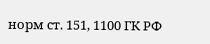норм ст. 151, 1100 ГК РФ